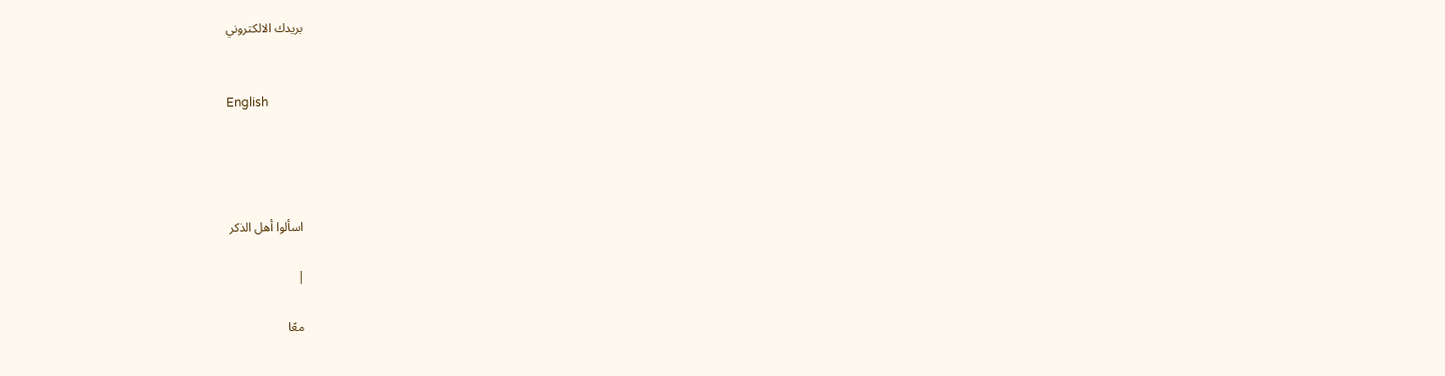بريدك الالكتروني


English




اسألوا أهل الذكر

|

معًا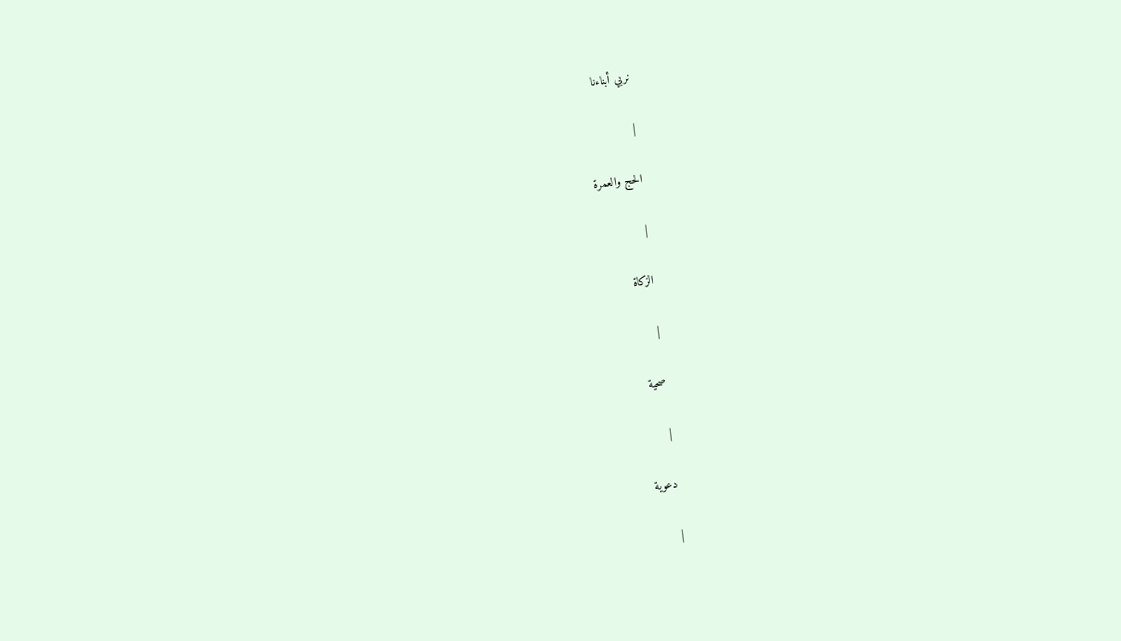نربي أبناءنا

|

الحج والعمرة

|

الزكاة

|

صحية

|

دعوية

|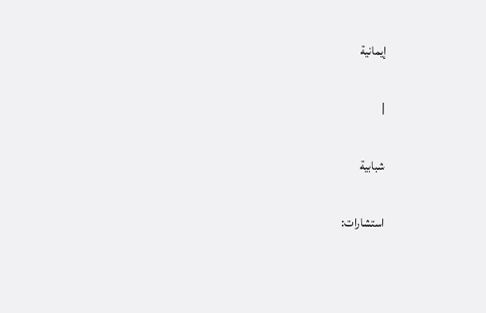إيمانية

|

شبابية

استشارات: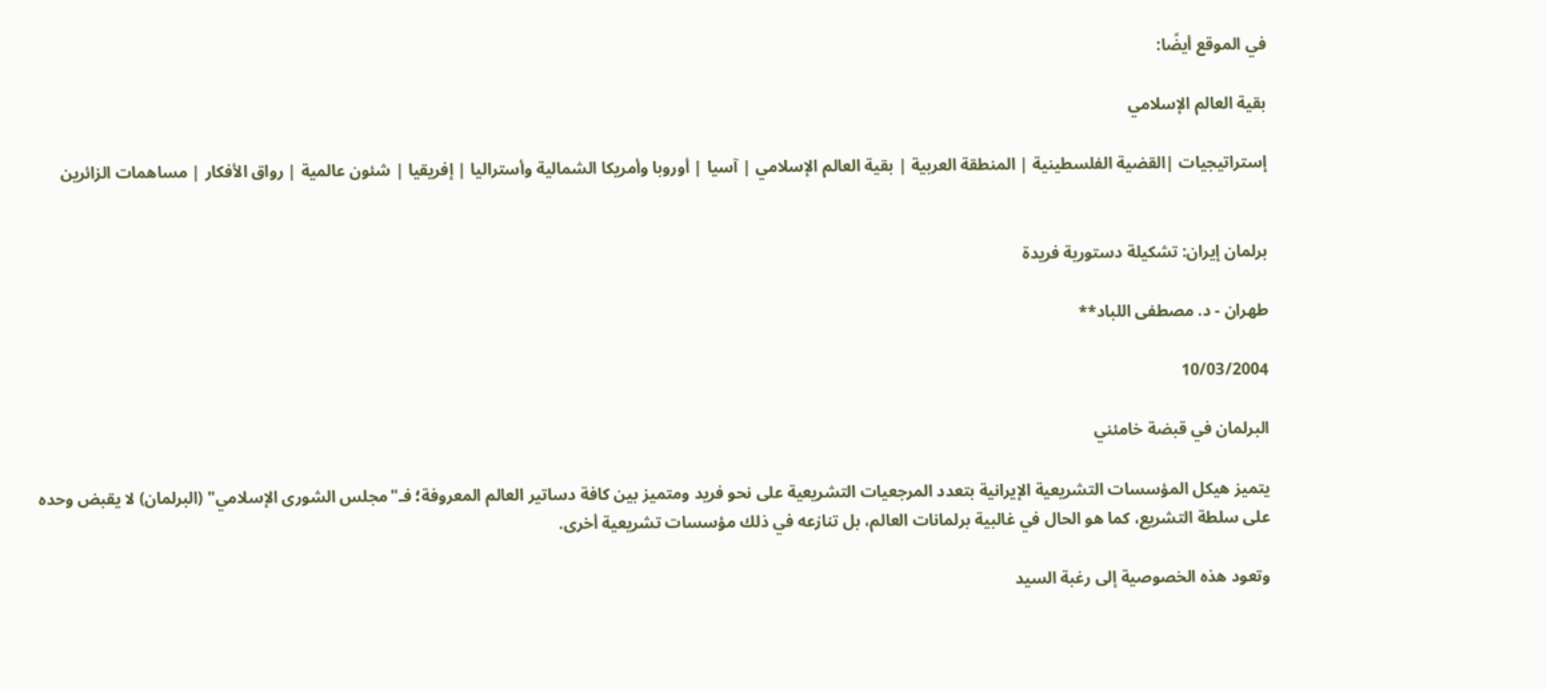في الموقع أيضًا:

بقية العالم الإسلامي

إستراتيجيات |القضية الفلسطينية | المنطقة العربية | بقية العالم الإسلامي | آسيا | أوروبا وأمريكا الشمالية وأستراليا | إفريقيا | شئون عالمية | رواق الأفكار | مساهمات الزائرين


برلمان إيران: تشكيلة دستورية فريدة

طهران - د. مصطفى اللباد**

10/03/2004

البرلمان في قبضة خامئني

يتميز هيكل المؤسسات التشريعية الإيرانية بتعدد المرجعيات التشريعية على نحو فريد ومتميز بين كافة دساتير العالم المعروفة؛ فـ"مجلس الشورى الإسلامي" (البرلمان) لا يقبض وحده على سلطة التشريع، كما هو الحال في غالبية برلمانات العالم، بل تنازعه في ذلك مؤسسات تشريعية أخرى.

وتعود هذه الخصوصية إلى رغبة السيد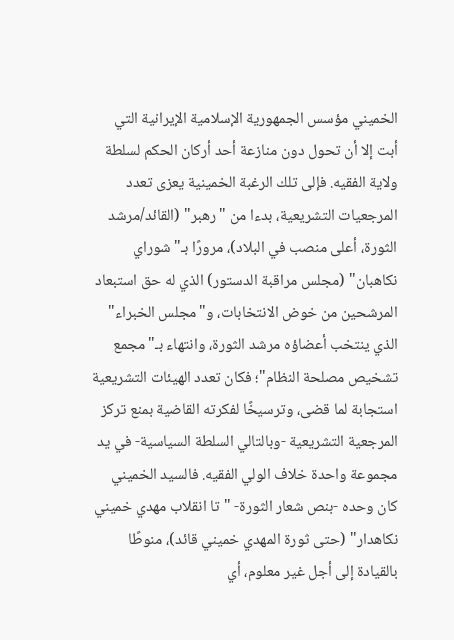الخميني مؤسس الجمهورية الإسلامية الإيرانية التي أبت إلا أن تحول دون منازعة أحد أركان الحكم لسلطة ولاية الفقيه. فإلى تلك الرغبة الخمينية يعزى تعدد المرجعيات التشريعية، بدءا من "رهبر" (القائد/مرشد الثورة، أعلى منصب في البلاد)، مرورًا بـ"شوراي نكاهبان" (مجلس مراقبة الدستور) الذي له حق استبعاد المرشحين من خوض الانتخابات، و"مجلس الخبراء" الذي ينتخب أعضاؤه مرشد الثورة، وانتهاء بـ"مجمع تشخيص مصلحة النظام"؛ فكان تعدد الهيئات التشريعية استجابة لما قضى، وترسيخًا لفكرته القاضية بمنع تركز المرجعية التشريعية -وبالتالي السلطة السياسية- في يد مجموعة واحدة خلاف الولي الفقيه. فالسيد الخميني كان وحده -بنص شعار الثورة- "تا انقلاب مهدي خميني نكاهدار" (حتى ثورة المهدي خميني قائد)، منوطًا بالقيادة إلى أجل غير معلوم، أي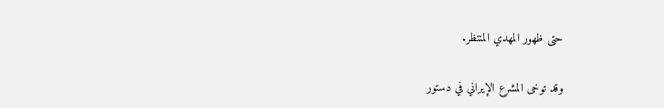حتى ظهور المهدي المنتظر.

وقد توخى المشرع الإيراني في دستور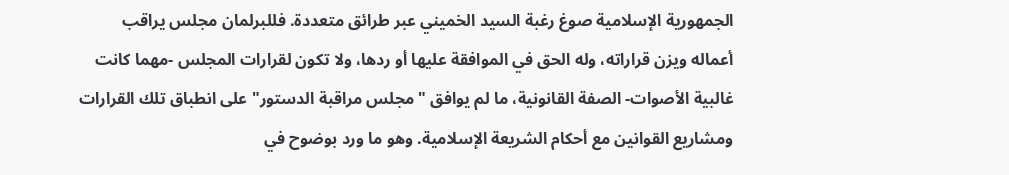الجمهورية الإسلامية صوغ رغبة السيد الخميني عبر طرائق متعددة. فللبرلمان مجلس يراقب أعماله ويزن قراراته، وله الحق في الموافقة عليها أو ردها، ولا تكون لقرارات المجلس -مهما كانت غالبية الأصوات- الصفة القانونية، ما لم يوافق "مجلس مراقبة الدستور" على انطباق تلك القرارات ومشاريع القوانين مع أحكام الشريعة الإسلامية. وهو ما ورد بوضوح في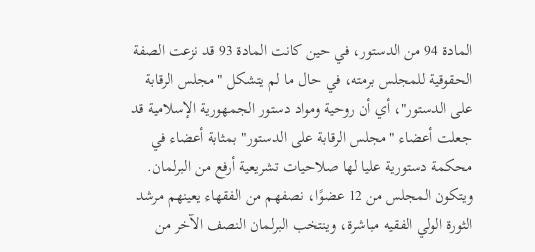المادة 94 من الدستور، في حين كانت المادة 93 قد نزعت الصفة الحقوقية للمجلس برمته، في حال ما لم يتشكل "مجلس الرقابة على الدستور"، أي أن روحية ومواد دستور الجمهورية الإسلامية قد جعلت أعضاء "مجلس الرقابة على الدستور" بمثابة أعضاء في محكمة دستورية عليا لها صلاحيات تشريعية أرفع من البرلمان. ويتكون المجلس من 12 عضوًا، نصفهم من الفقهاء يعينهم مرشد الثورة الولي الفقيه مباشرة، وينتخب البرلمان النصف الآخر من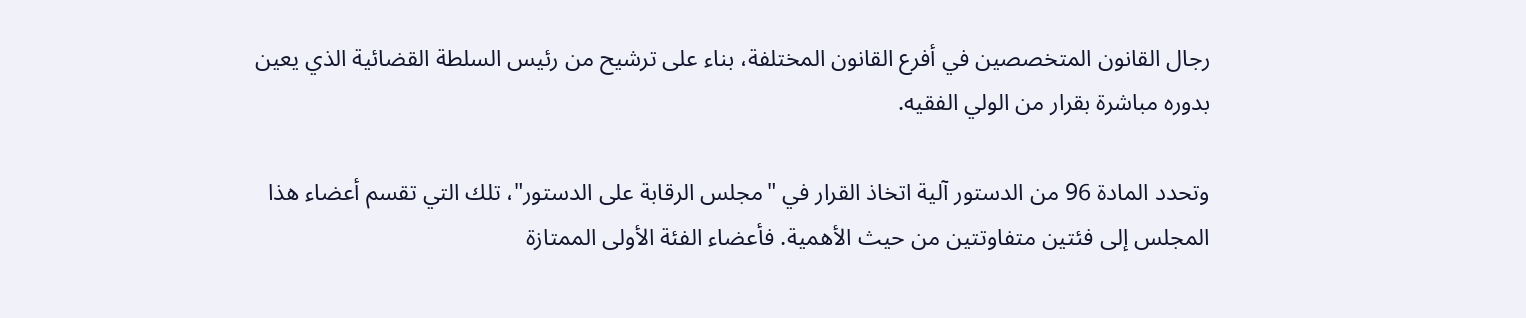رجال القانون المتخصصين في أفرع القانون المختلفة، بناء على ترشيح من رئيس السلطة القضائية الذي يعين بدوره مباشرة بقرار من الولي الفقيه.

وتحدد المادة 96 من الدستور آلية اتخاذ القرار في "مجلس الرقابة على الدستور"، تلك التي تقسم أعضاء هذا المجلس إلى فئتين متفاوتتين من حيث الأهمية. فأعضاء الفئة الأولى الممتازة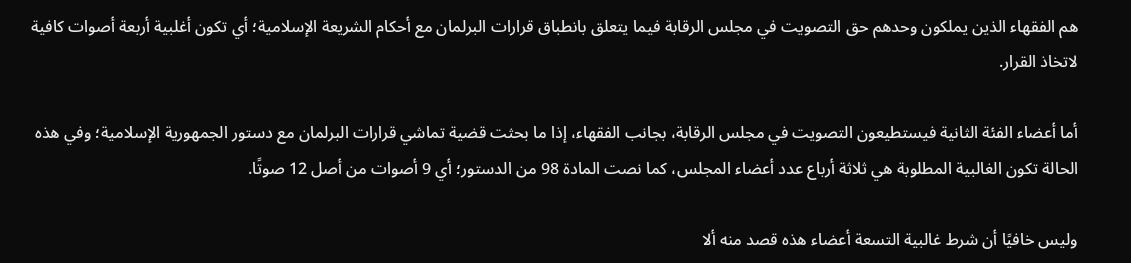هم الفقهاء الذين يملكون وحدهم حق التصويت في مجلس الرقابة فيما يتعلق بانطباق قرارات البرلمان مع أحكام الشريعة الإسلامية؛ أي تكون أغلبية أربعة أصوات كافية لاتخاذ القرار.

أما أعضاء الفئة الثانية فيستطيعون التصويت في مجلس الرقابة، بجانب الفقهاء، إذا ما بحثت قضية تماشي قرارات البرلمان مع دستور الجمهورية الإسلامية؛ وفي هذه الحالة تكون الغالبية المطلوبة هي ثلاثة أرباع عدد أعضاء المجلس، كما نصت المادة 98 من الدستور؛ أي 9 أصوات من أصل 12 صوتًا.

وليس خافيًا أن شرط غالبية التسعة أعضاء هذه قصد منه ألا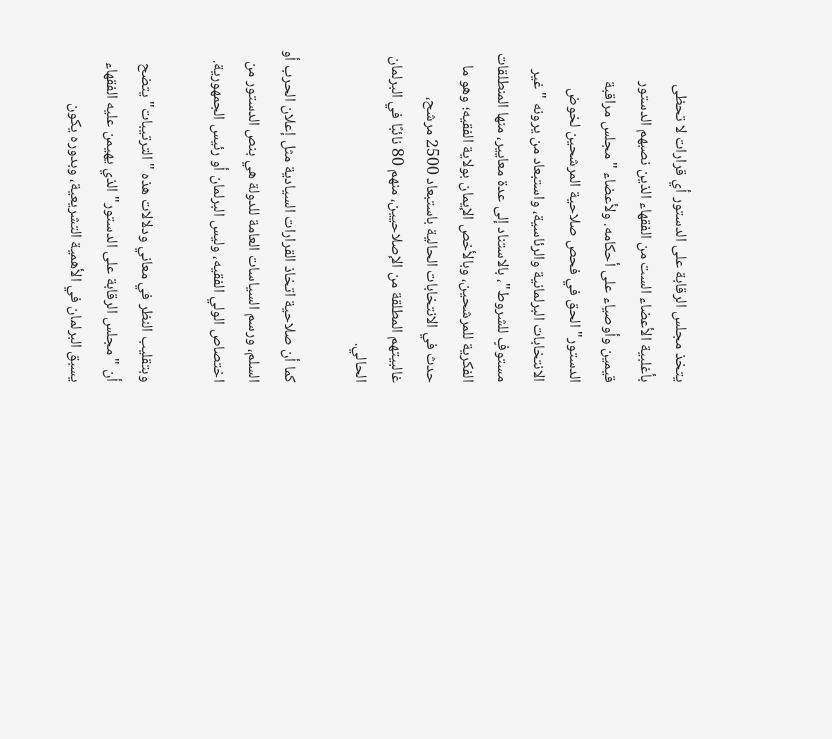يتخذ مجلس الرقابة على الدستور أي قرارات لا تحظى بأغلبية الأعضاء الست من الفقهاء الذين نصبهم الدستور قيمين وأوصياء على أحكامه. ولأعضاء "مجلس مراقبة الدستور" الحق في فحص صلاحية المرشحين لخوض الانتخابات البرلمانية والرئاسية، واستبعاد من يرونه "غير مستوفٍ للشروط"، بالاستناد إلى عدة معايير، منها المنطلقات الفكرية للمرشحين، وبالأخص الإيمان بولاية الفقيه؛ وهو ما حدث في الانتخابات الحالية باستبعاد 2500 مرشح، غالبيتهم المطلقة من الإصلاحيين، منهم 80 نائبًا في البرلمان الحالي.

كما أن صلاحية اتخاذ القرارات السيادية مثل إعلان الحرب أو السلم، ورسم السياسات العامة للدولة هي بنص الدستور من اختصاص الولي الفقيه، وليس البرلمان أو رئيس الجمهورية.

وبتقليب النظر في معاني ودلالات هذه "الترتيبات" يتضح أن "مجلس الرقابة على الدستور" الذي يهيمن عليه الفقهاء يسبق البرلمان في الأهمية التشريعية، وبدوره يكون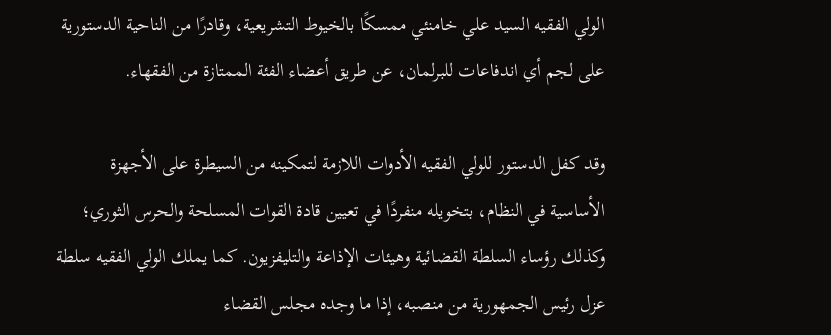الولي الفقيه السيد علي خامنئي ممسكًا بالخيوط التشريعية، وقادرًا من الناحية الدستورية على لجم أي اندفاعات للبرلمان، عن طريق أعضاء الفئة الممتازة من الفقهاء.

وقد كفل الدستور للولي الفقيه الأدوات اللازمة لتمكينه من السيطرة على الأجهزة الأساسية في النظام، بتخويله منفردًا في تعيين قادة القوات المسلحة والحرس الثوري؛ وكذلك رؤساء السلطة القضائية وهيئات الإذاعة والتليفزيون. كما يملك الولي الفقيه سلطة عزل رئيس الجمهورية من منصبه، إذا ما وجده مجلس القضاء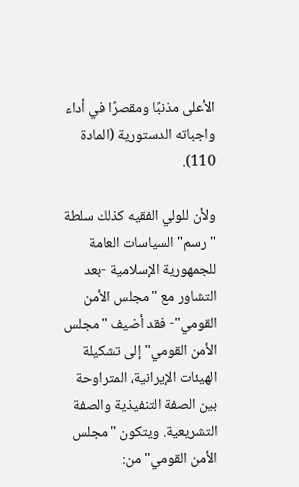الأعلى مذنبًا ومقصرًا في أداء واجباته الدستورية (المادة 110).

ولأن للولي الفقيه كذلك سلطة "رسم" السياسات العامة للجمهورية الإسلامية -بعد التشاور مع "مجلس الأمن القومي"- فقد أضيف "مجلس الأمن القومي" إلى تشكيلة الهيئات الإيرانية، المتراوحة بين الصفة التنفيذية والصفة التشريعية. ويتكون "مجلس الأمن القومي" من: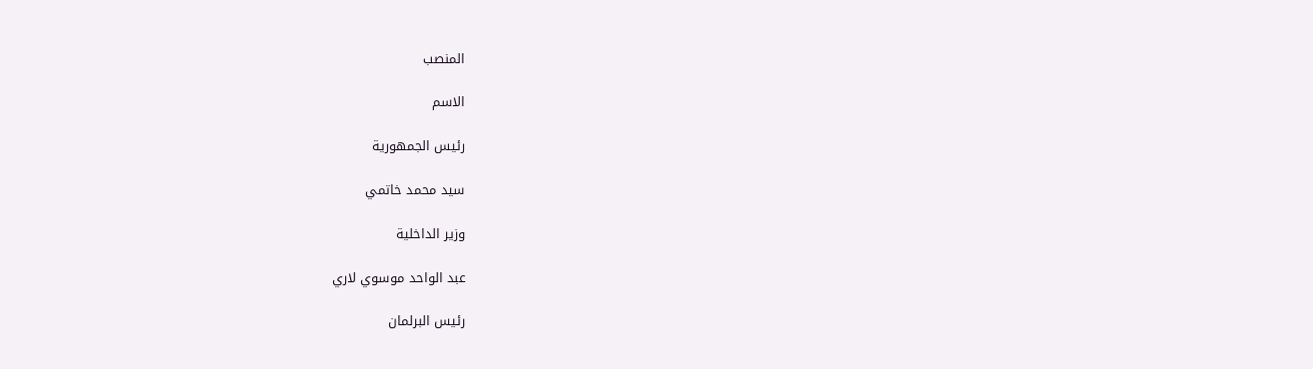المنصب

الاسم

رئيس الجمهورية

سيد محمد خاتمي

وزير الداخلية

عبد الواحد موسوي لاري

رئيس البرلمان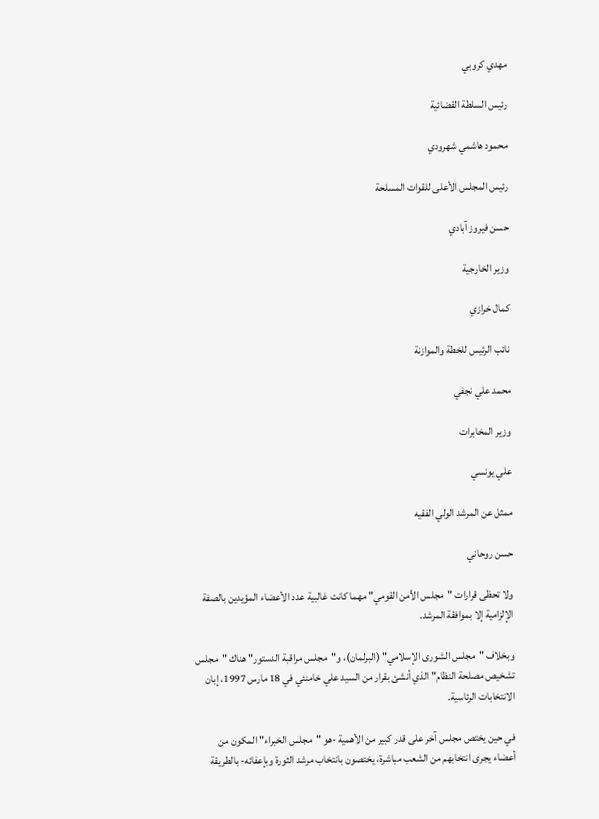مهدي كروبي

رئيس السلطة القضائية

محمود هاشمي شهرودي

رئيس المجلس الأعلى للقوات المسلحة

حسن فيروز آبادي

وزير الخارجية

كمال خرازي

نائب الرئيس للخطة والموازنة

محمد علي نجفي

وزير المخابرات

علي يونسي

ممثل عن المرشد الولي الفقيه

حسن روحاني

ولا تحظى قرارات "مجلس الأمن القومي" مهما كانت غالبية عدد الأعضاء المؤيدين بالصفة الإلزامية إلا بموافقة المرشد.

وبخلاف "مجلس الشورى الإسلامي" (البرلمان)، و"مجلس مراقبة الدستور" هناك "مجلس تشخيص مصلحة النظام" الذي أنشئ بقرار من السيد علي خامنئي في 18 مارس 1997، إبان الانتخابات الرئاسية.

في حين يختص مجلس آخر على قدر كبير من الأهمية -هو "مجلس الخبراء" المكون من أعضاء يجرى انتخابهم من الشعب مباشرة، يختصون بانتخاب مرشد الثورة وبإعفائه- بالطريقة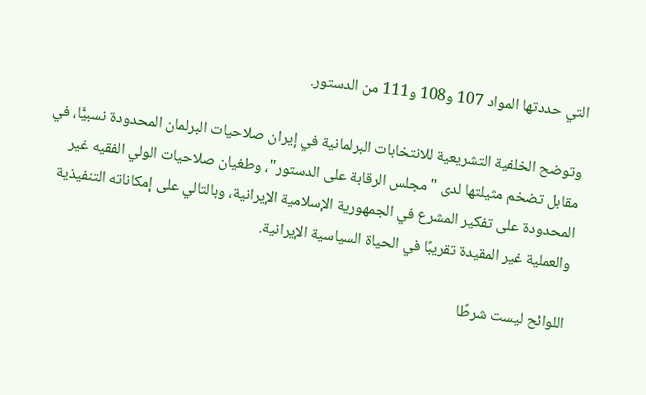التي حددتها المواد 107 و108 و111 من الدستور.

وتوضح الخلفية التشريعية للانتخابات البرلمانية في إيران صلاحيات البرلمان المحدودة نسبيًّا، في مقابل تضخم مثيلتها لدى "مجلس الرقابة على الدستور"، وطغيان صلاحيات الولي الفقيه غير المحدودة على تفكير المشرع في الجمهورية الإسلامية الإيرانية، وبالتالي على إمكاناته التنفيذية والعملية غير المقيدة تقريبًا في الحياة السياسية الإيرانية.

اللوائح ليست شرطًا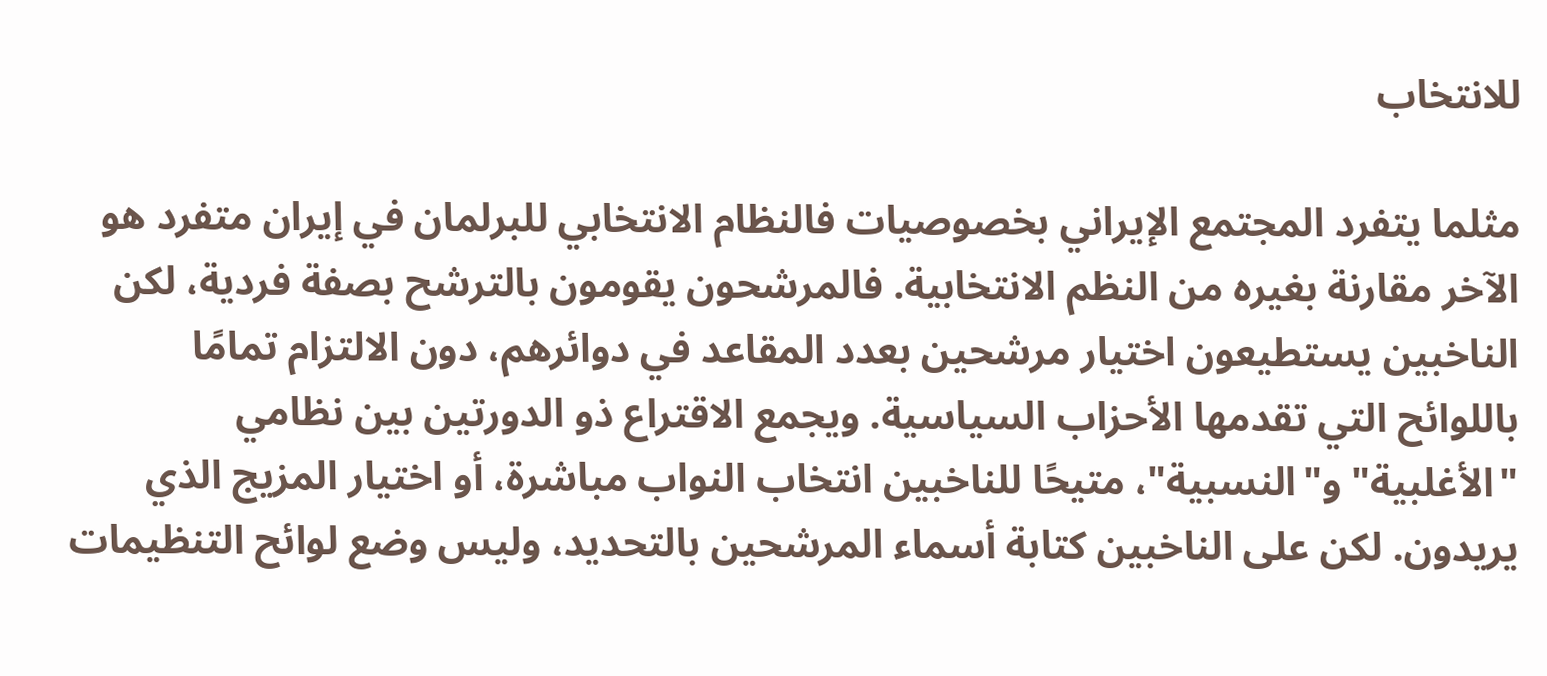للانتخاب

مثلما يتفرد المجتمع الإيراني بخصوصيات فالنظام الانتخابي للبرلمان في إيران متفرد هو الآخر مقارنة بغيره من النظم الانتخابية. فالمرشحون يقومون بالترشح بصفة فردية، لكن الناخبين يستطيعون اختيار مرشحين بعدد المقاعد في دوائرهم، دون الالتزام تمامًا باللوائح التي تقدمها الأحزاب السياسية. ويجمع الاقتراع ذو الدورتين بين نظامي "الأغلبية" و"النسبية"، متيحًا للناخبين انتخاب النواب مباشرة، أو اختيار المزيج الذي يريدون. لكن على الناخبين كتابة أسماء المرشحين بالتحديد، وليس وضع لوائح التنظيمات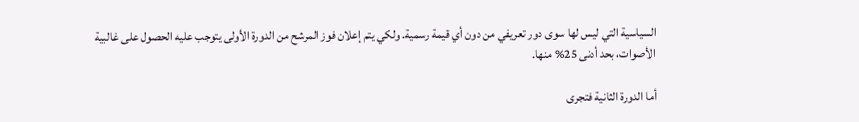السياسية التي ليس لها سوى دور تعريفي من دون أي قيمة رسمية. ولكي يتم إعلان فوز المرشح من الدورة الأولى يتوجب عليه الحصول على غالبية الأصوات، بحد أدنى 25% منها.

أما الدورة الثانية فتجرى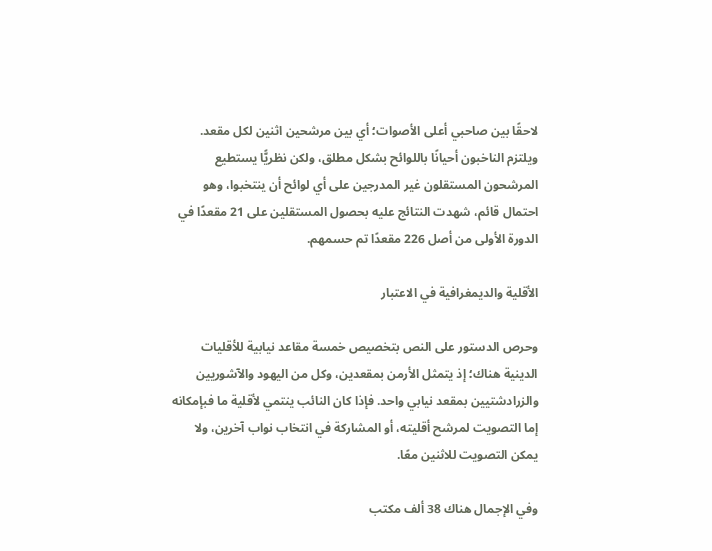لاحقًا بين صاحبي أعلى الأصوات؛ أي بين مرشحين اثنين لكل مقعد. ويلتزم الناخبون أحيانًا باللوائح بشكل مطلق، ولكن نظريًّا يستطيع المرشحون المستقلون غير المدرجين على أي لوائح أن ينتخبوا، وهو احتمال قائم، شهدت النتائج عليه بحصول المستقلين على 21 مقعدًا في الدورة الأولى من أصل 226 مقعدًا تم حسمهم.

الأقلية والديمغرافية في الاعتبار

وحرص الدستور على النص بتخصيص خمسة مقاعد نيابية للأقليات الدينية هناك؛ إذ يتمثل الأرمن بمقعدين، وكل من اليهود والآشوريين والزرادشتيين بمقعد نيابي واحد. فإذا كان النائب ينتمي لأقلية ما فبإمكانه إما التصويت لمرشح أقليته، أو المشاركة في انتخاب نواب آخرين، ولا يمكن التصويت للاثنين معًا.

وفي الإجمال هناك 38 ألف مكتب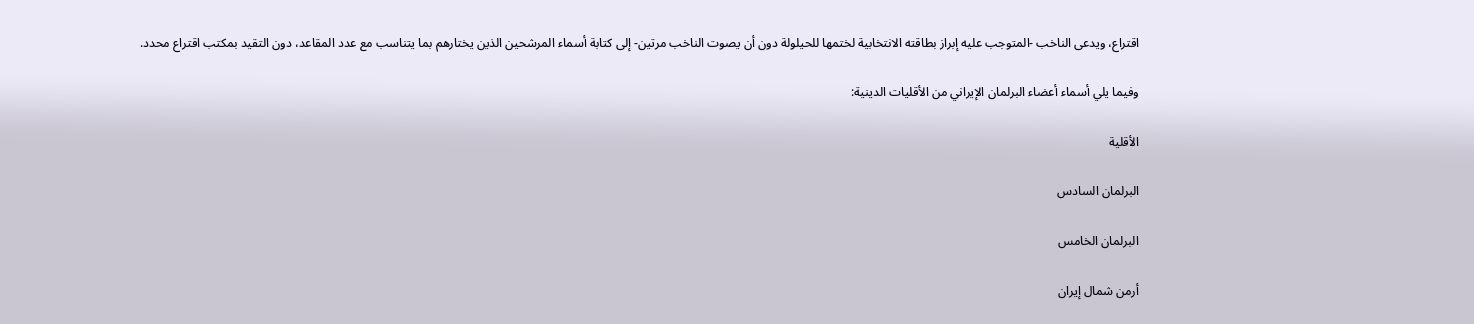اقتراع، ويدعى الناخب -المتوجب عليه إبراز بطاقته الانتخابية لختمها للحيلولة دون أن يصوت الناخب مرتين- إلى كتابة أسماء المرشحين الذين يختارهم بما يتناسب مع عدد المقاعد، دون التقيد بمكتب اقتراع محدد.

وفيما يلي أسماء أعضاء البرلمان الإيراني من الأقليات الدينية:

الأقلية

البرلمان السادس

البرلمان الخامس

أرمن شمال إيران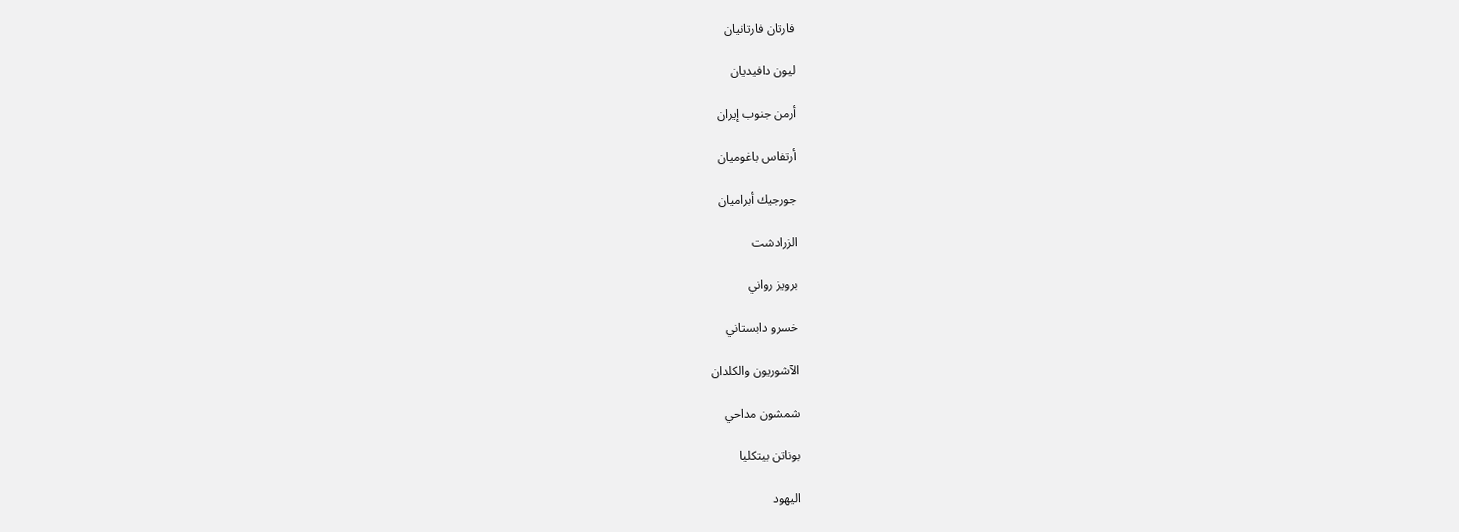فارتان فارتانيان

ليون دافيديان

أرمن جنوب إيران

أرتفاس باغوميان

جورجيك أبراميان

الزرادشت

برويز رواني

خسرو دابستاني

الآشوريون والكلدان

شمشون مداحي

بوناتن بيتكليا

اليهود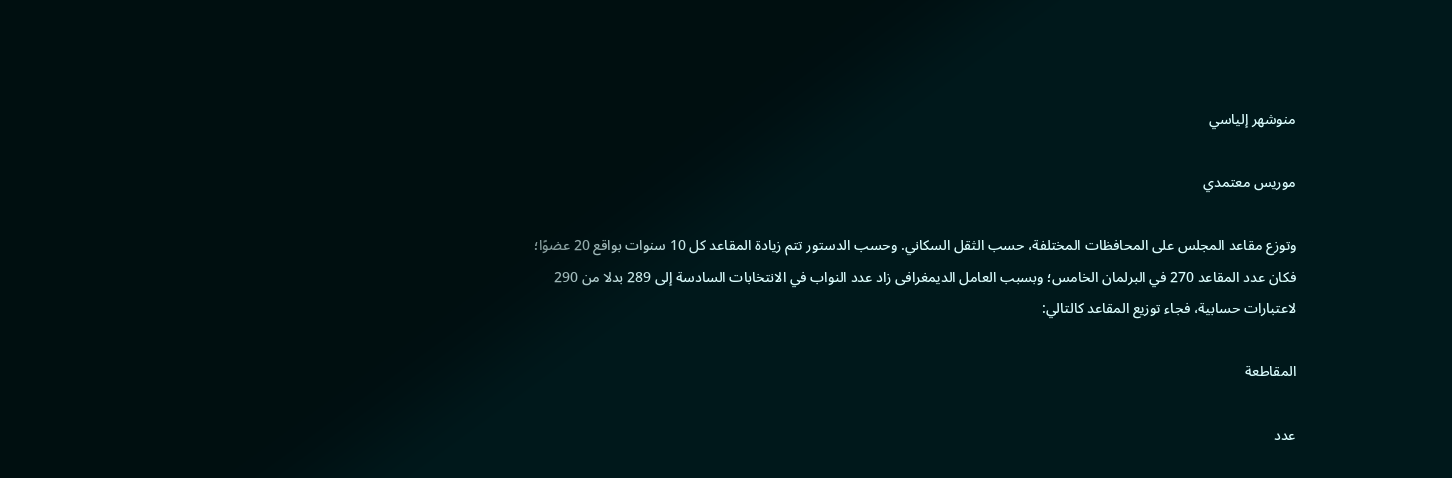منوشهر إلياسي

موريس معتمدي

وتوزع مقاعد المجلس على المحافظات المختلفة، حسب الثقل السكاني. وحسب الدستور تتم زيادة المقاعد كل 10 سنوات بواقع 20 عضوًا؛ فكان عدد المقاعد 270 في البرلمان الخامس؛ وبسبب العامل الديمغرافى زاد عدد النواب في الانتخابات السادسة إلى 289 بدلا من 290 لاعتبارات حسابية، فجاء توزيع المقاعد كالتالي:

المقاطعة

عدد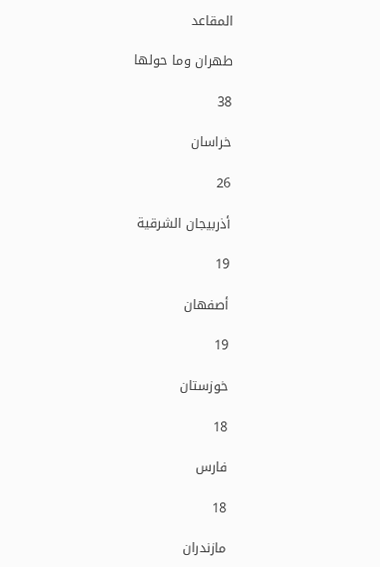المقاعد

طهران وما حولها

38

خراسان

26

أذربيجان الشرقية

19

أصفهان

19

خوزستان

18

فارس

18

مازندران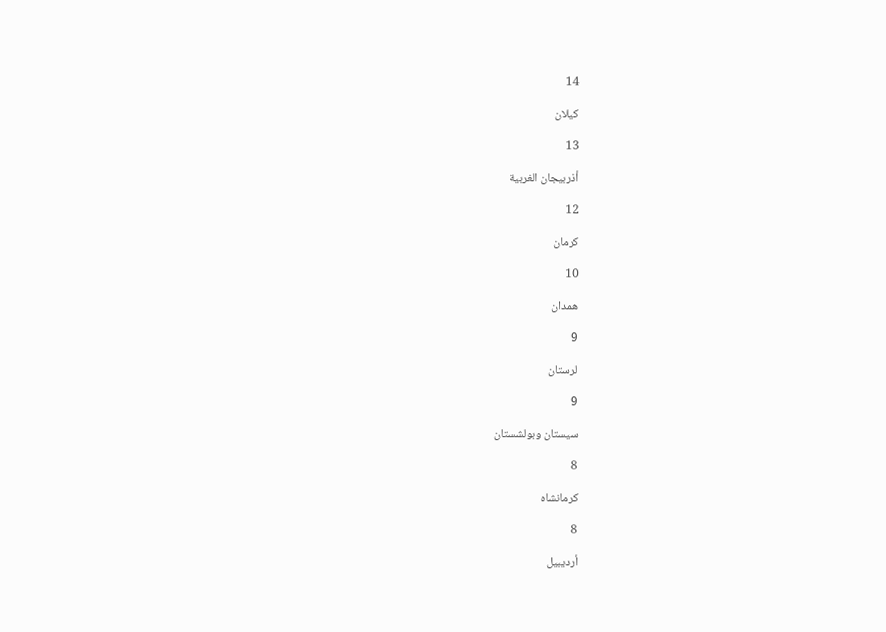14

كيلان

13

أذربيجان الغربية

12

كرمان

10

همدان

9

لرستان

9

سيستان وبولشستان

8

كرمانشاه

8

أرديبيل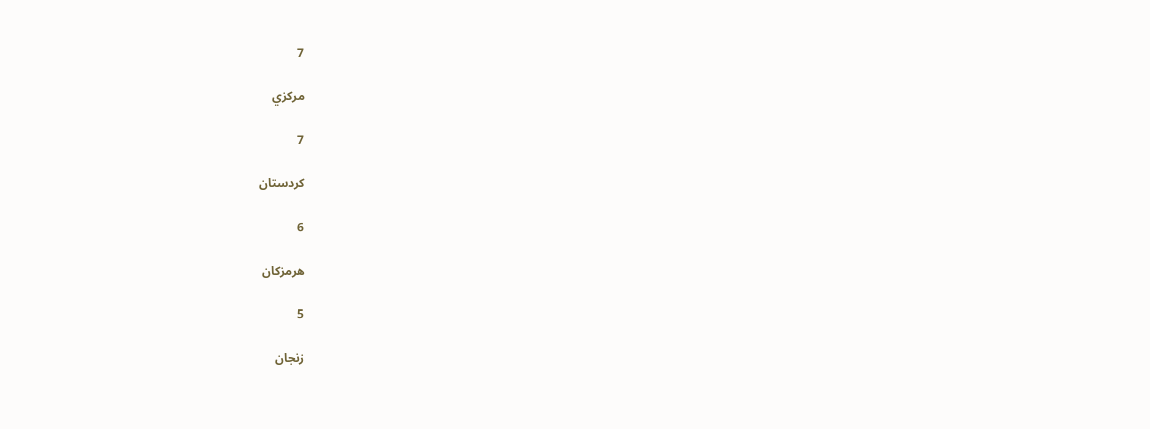7

مركزي

7

كردستان

6

هرمزكان

5

زنجان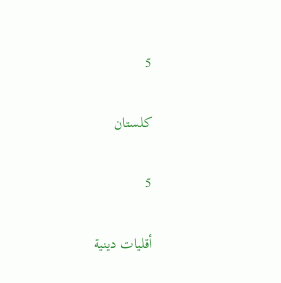5

كلستان

5

أقليات دينية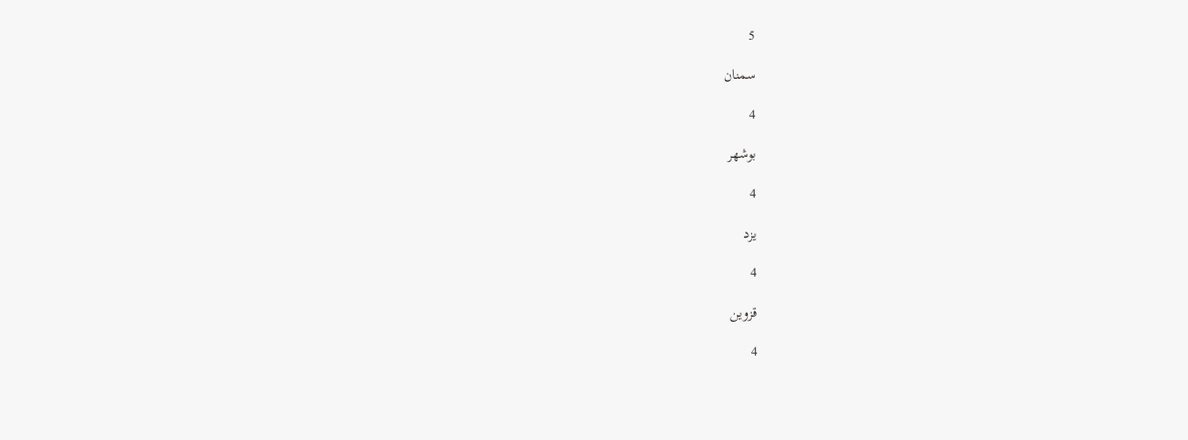5

سمنان

4

بوشهر

4

يزد

4

قزوين

4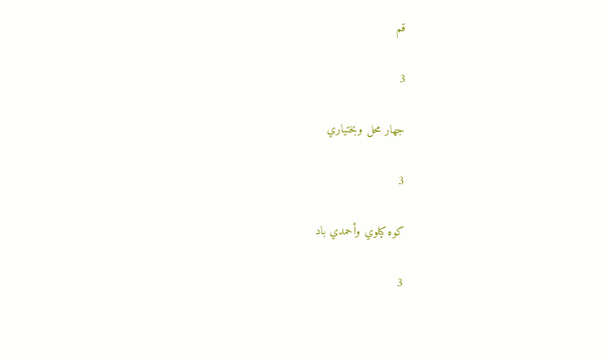قم

3

جهار محل وبختياري

3

كوه كيلوي وأحمدي باد

3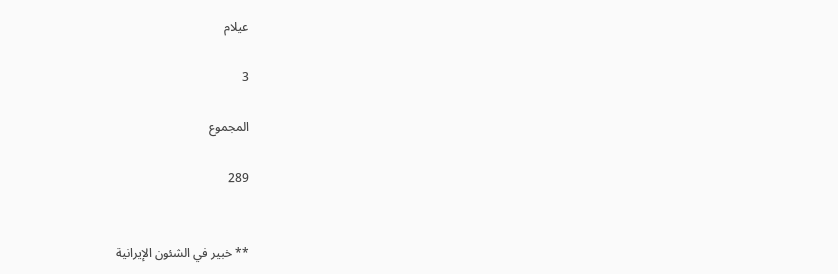عيلام

3

المجموع

289


** خبير في الشئون الإيرانية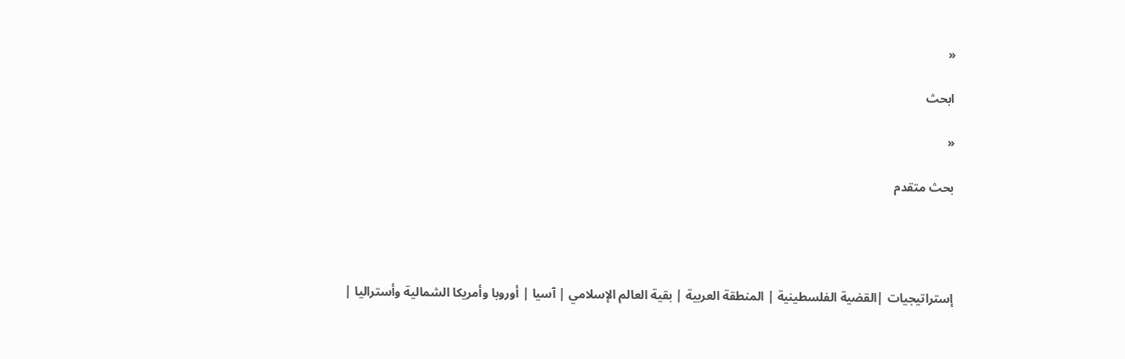«

ابحث

«

بحث متقدم




إستراتيجيات |القضية الفلسطينية | المنطقة العربية | بقية العالم الإسلامي | آسيا | أوروبا وأمريكا الشمالية وأستراليا |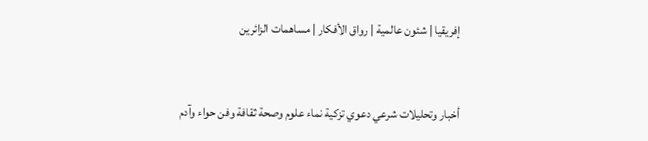إفريقيا | شئون عالمية | رواق الأفكار | مساهمات الزائرين


أخبار وتحليلات شرعي دعوي تزكية نماء علوم وصحة ثقافة وفن حواء وآدم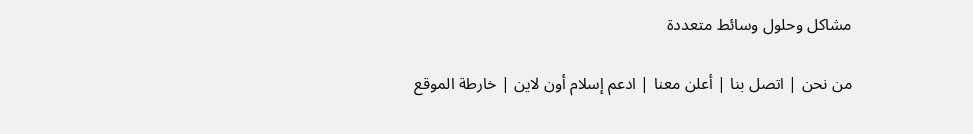مشاكل وحلول وسائط متعددة

من نحن | اتصل بنا | أعلن معنا | ادعم إسلام أون لاين | خارطة الموقع